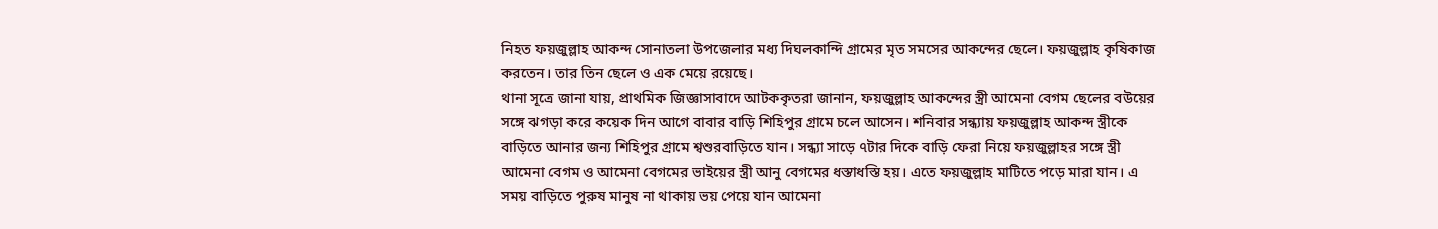নিহত ফয়জুল্লাহ আকন্দ সোনাতলা উপজেলার মধ্য দিঘলকান্দি গ্রামের মৃত সমসের আকন্দের ছেলে। ফয়জুল্লাহ কৃষিকাজ করতেন। তার তিন ছেলে ও এক মেয়ে রয়েছে।
থানা সূত্রে জানা যায়, প্রাথমিক জিজ্ঞাসাবাদে আটককৃতরা জানান, ফয়জুল্লাহ আকন্দের স্ত্রী আমেনা বেগম ছেলের বউয়ের সঙ্গে ঝগড়া করে কয়েক দিন আগে বাবার বাড়ি শিহিপুর গ্রামে চলে আসেন। শনিবার সন্ধ্যায় ফয়জুল্লাহ আকন্দ স্ত্রীকে বাড়িতে আনার জন্য শিহিপুর গ্রামে শ্বশুরবাড়িতে যান। সন্ধ্যা সাড়ে ৭টার দিকে বাড়ি ফেরা নিয়ে ফয়জুল্লাহর সঙ্গে স্ত্রী আমেনা বেগম ও আমেনা বেগমের ভাইয়ের স্ত্রী আনু বেগমের ধস্তাধস্তি হয়। এতে ফয়জুল্লাহ মাটিতে পড়ে মারা যান। এ সময় বাড়িতে পুরুষ মানুষ না থাকায় ভয় পেয়ে যান আমেনা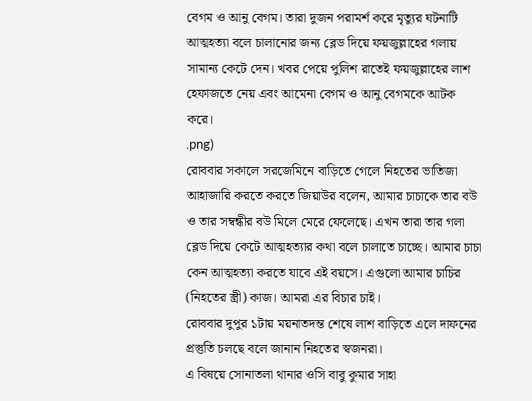বেগম ও আনু বেগম। তারা দুজন পরামর্শ করে মৃত্যুর ঘটনাটি আত্মহত্যা বলে চালানোর জন্য ব্লেড দিয়ে ফয়জুল্লাহের গলায় সামান্য কেটে দেন। খবর পেয়ে পুলিশ রাতেই ফয়জুল্লাহের লাশ হেফাজতে নেয় এবং আমেনা বেগম ও আনু বেগমকে আটক করে।
.png)
রোববার সকালে সরজেমিনে বাড়িতে গেলে নিহতের ভাতিজা আহাজারি করতে করতে জিয়াউর বলেন, আমার চাচাকে তার বউ ও তার সম্বন্ধীর বউ মিলে মেরে ফেলেছে। এখন তারা তার গলা ব্লেড দিয়ে কেটে আত্মহত্যার কথা বলে চালাতে চাচ্ছে। আমার চাচা কেন আত্মহত্যা করতে যাবে এই বয়সে। এগুলো আমার চাচির (নিহতের স্ত্রী) কাজ। আমরা এর বিচার চাই।
রোববার দুপুর ১টায় ময়নাতদন্ত শেষে লাশ বাড়িতে এলে দাফনের প্রস্তুতি চলছে বলে জানান নিহতের স্বজনরা।
এ বিষয়ে সোনাতলা থানার ওসি বাবু কুমার সাহা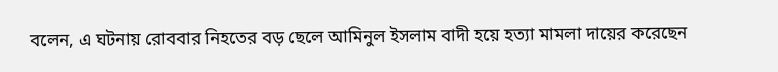বলেন, এ ঘটনায় রোববার নিহতের বড় ছেলে আমিনুল ইসলাম বাদী হয়ে হত্যা মামলা দায়ের করেছেন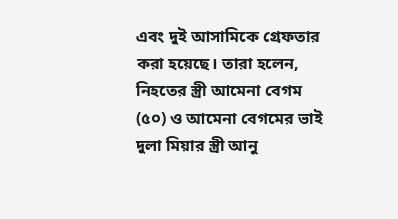এবং দুই আসামিকে গ্রেফতার করা হয়েছে। তারা হলেন, নিহতের স্ত্রী আমেনা বেগম (৫০) ও আমেনা বেগমের ভাই দুলা মিয়ার স্ত্রী আনু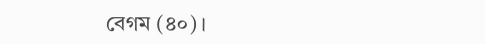বেগম (৪০)।